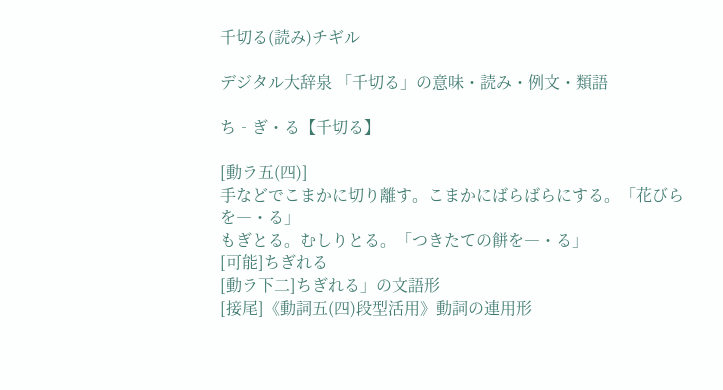千切る(読み)チギル

デジタル大辞泉 「千切る」の意味・読み・例文・類語

ち‐ぎ・る【千切る】

[動ラ五(四)]
手などでこまかに切り離す。こまかにばらばらにする。「花びらを―・る」
もぎとる。むしりとる。「つきたての餅を―・る」
[可能]ちぎれる
[動ラ下二]ちぎれる」の文語形
[接尾]《動詞五(四)段型活用》動詞の連用形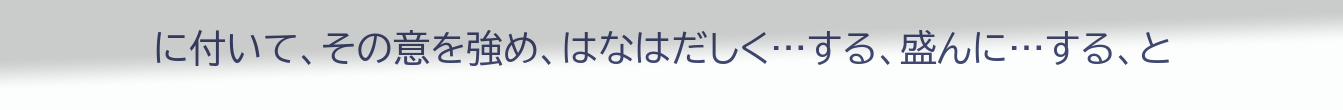に付いて、その意を強め、はなはだしく…する、盛んに…する、と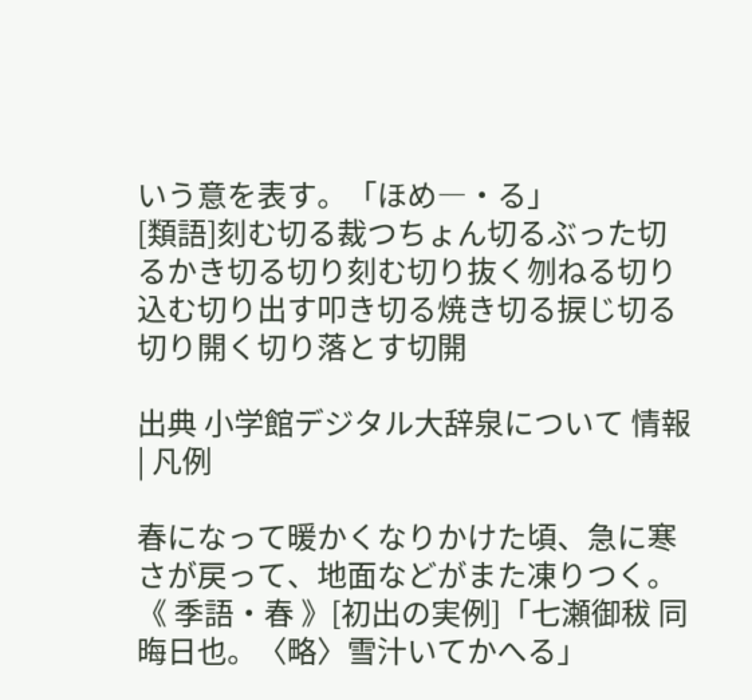いう意を表す。「ほめ―・る」
[類語]刻む切る裁つちょん切るぶった切るかき切る切り刻む切り抜く刎ねる切り込む切り出す叩き切る焼き切る捩じ切る切り開く切り落とす切開

出典 小学館デジタル大辞泉について 情報 | 凡例

春になって暖かくなりかけた頃、急に寒さが戻って、地面などがまた凍りつく。《 季語・春 》[初出の実例]「七瀬御秡 同晦日也。〈略〉雪汁いてかへる」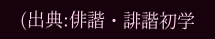(出典:俳諧・誹諧初学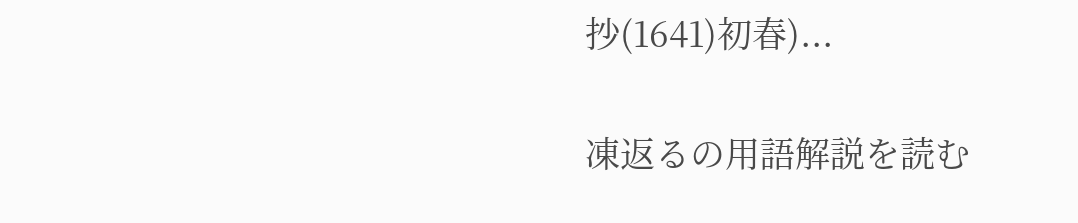抄(1641)初春)...

凍返るの用語解説を読む